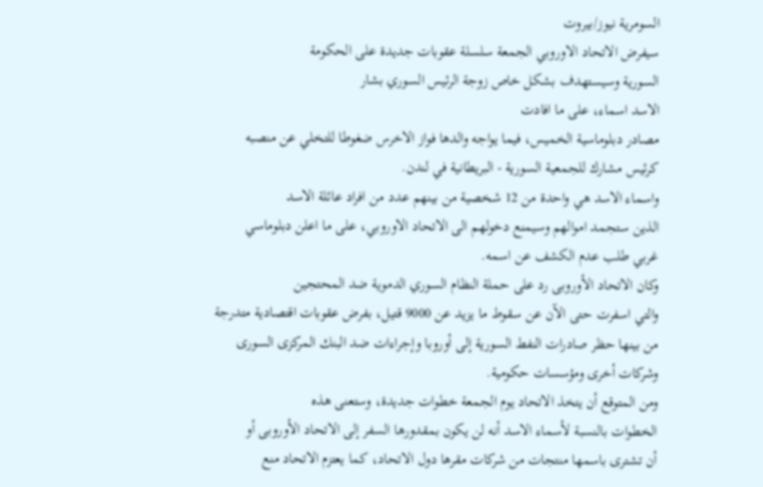السومرية نيوز/بيروت
سيفرض الاتحاد الاوروبي الجمعة سلسلة عقوبات جديدة على الحكومة
السورية وسيستهدف بشكل خاص زوجة الرئيس السوري بشار
الاسد اسماء، على ما افادت
مصادر دبلوماسية الخميس، فيما يواجه والدها فواز الاخرس ضغوطا للتخلي عن منصبه
كرئيس مشارك للجمعية السورية - البريطانية في لندن.
واسماء الاسد هي واحدة من 12 شخصية من بينهم عدد من افراد عائلة الاسد
الذين ستجمد اموالهم وسيمنع دخولهم الى الاتحاد الاوروبي، على ما اعلن دبلوماسي
غربي طلب عدم الكشف عن اسمه.
وكان الاتحاد الأوروبى رد على حملة النظام السوري الدموية ضد المحتجين
والتي اسفرت حتى الآن عن سقوط ما يزيد عن 9000 قتيل، بفرض عقوبات اقتصادية متدرجة
من بينها حظر صادرات النفط السورية إلى أوروبا وإجراءات ضد البنك المركزى السورى
وشركات أخرى ومؤسسات حكومية.
ومن المتوقع أن يتخذ الاتحاد يوم الجمعة خطوات جديدة، وستعنى هذه
الخطوات بالنسبة لأسماء الاسد أنه لن يكون بمقدورها السفر إلى الاتحاد الأوروبى أو
أن تشترى باسمها منتجات من شركات مقرها دول الاتحاد، كما يعتزم الاتحاد منع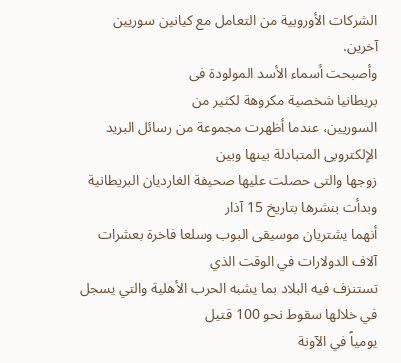الشركات الأوروبية من التعامل مع كيانين سوريين آخرين.
وأصبحت أسماء الأسد المولودة فى
بريطانيا شخصية مكروهة لكثير من
السوريين، عندما أظهرت مجموعة من رسائل البريد الإلكتروبى المتبادلة بينها وبين
زوجها والتى حصلت عليها صحيفة الغارديان البريطانية وبدأت بنشرها بتاريخ 15 آذار
أنهما يشتريان موسيقى البوب وسلعا فاخرة بعشرات آلاف الدولارات في الوقت الذي
تستنزف فيه البلاد بما يشبه الحرب الأهلية والتي يسجل في خلالها سقوط نحو 100 قتيل
يومياً في الآونة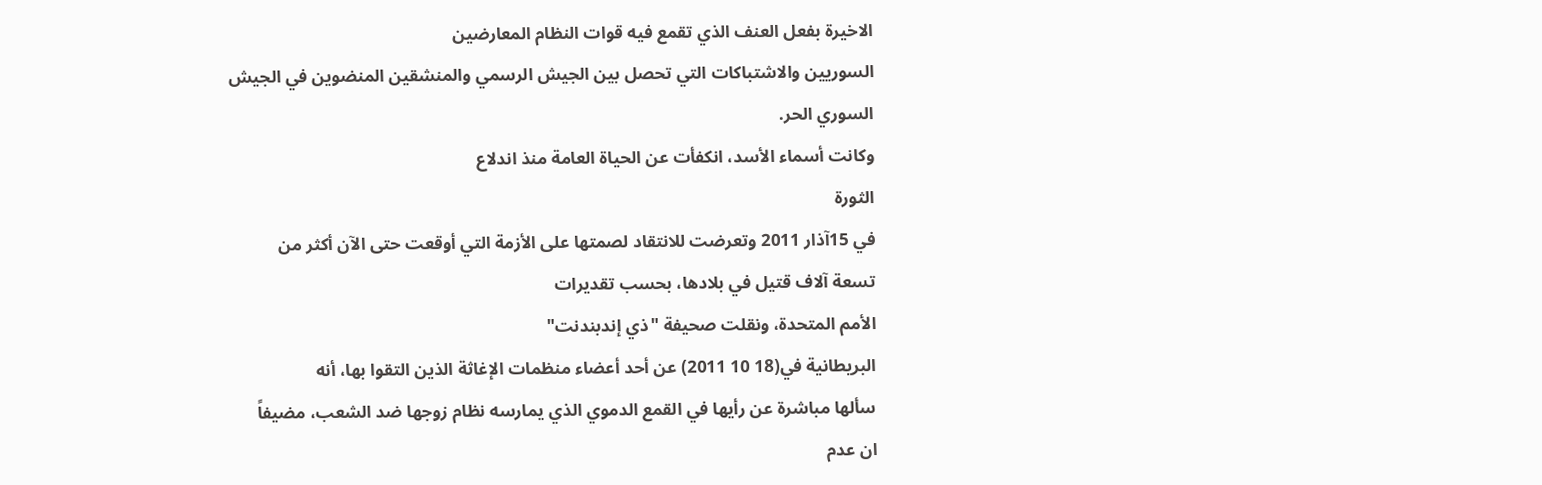الاخيرة بفعل العنف الذي تقمع فيه قوات النظام المعارضين
السوريين والاشتباكات التي تحصل بين الجيش الرسمي والمنشقين المنضوين في الجيش
السوري الحر.
وكانت أسماء الأسد، انكفأت عن الحياة العامة منذ اندلاع
الثورة
في 15آذار 2011 وتعرضت للانتقاد لصمتها على الأزمة التي أوقعت حتى الآن أكثر من
تسعة آلاف قتيل في بلادها، بحسب تقديرات
الأمم المتحدة، ونقلت صحيفة "ذي إندبندنت"
البريطانية في(18 10 2011) عن أحد أعضاء منظمات الإغاثة الذين التقوا بها، أنه
سألها مباشرة عن رأيها في القمع الدموي الذي يمارسه نظام زوجها ضد الشعب، مضيفاً
ان عدم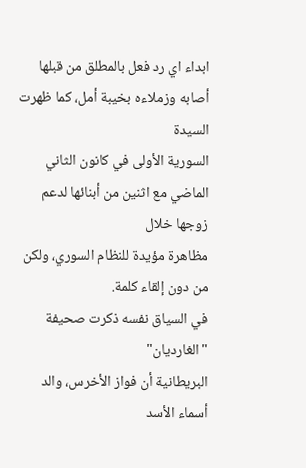ابداء اي رد فعل بالمطلق من قبلها أصابه وزملاءه بخيبة أمل، كما ظهرت السيدة
السورية الأولى في كانون الثاني الماضي مع اثنين من أبنائها لدعم زوجها خلال
مظاهرة مؤيدة للنظام السوري، ولكن من دون إلقاء كلمة.
في السياق نفسه ذكرت صحيفة "الغارديان"
البريطانية أن فواز الأخرس، والد أسماء الأسد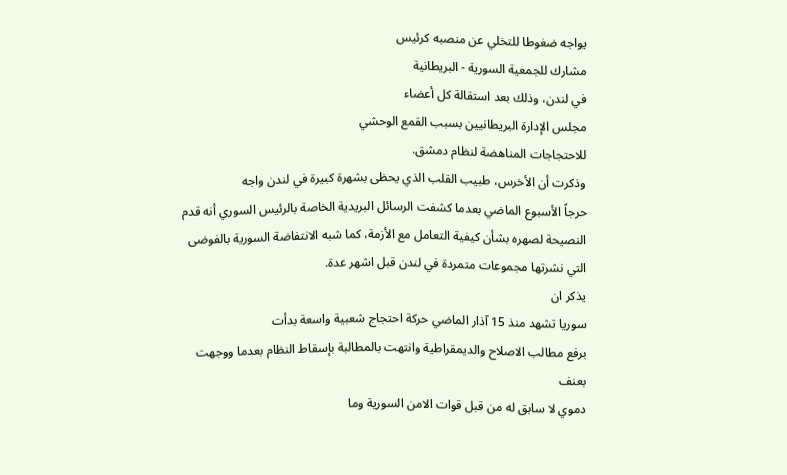يواجه ضغوطا للتخلي عن منصبه كرئيس
مشارك للجمعية السورية - البريطانية
في لندن، وذلك بعد استقالة كل أعضاء
مجلس الإدارة البريطانيين بسبب القمع الوحشي
للاحتجاجات المناهضة لنظام دمشق.
وذكرت أن الأخرس، طبيب القلب الذي يحظى بشهرة كبيرة في لندن واجه
حرجاً الأسبوع الماضي بعدما كشفت الرسائل البريدية الخاصة بالرئيس السوري أنه قدم
النصيحة لصهره بشأن كيفية التعامل مع الأزمة، كما شبه الانتفاضة السورية بالفوضى
التي نشرتها مجموعات متمردة في لندن قبل اشهر عدة.
يذكر ان
سوريا تشهد منذ 15 آذار الماضي حركة احتجاج شعبية واسعة بدأت
برفع مطالب الاصلاح والديمقراطية وانتهت بالمطالبة بإسقاط النظام بعدما ووجهت بعنف
دموي لا سابق له من قبل قوات الامن السورية وما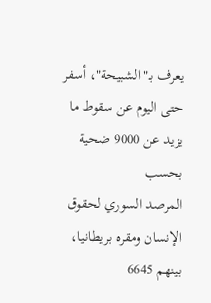يعرف بـ"الشبيحة"، أسفر
حتى اليوم عن سقوط ما يزيد عن 9000 ضحية بحسب
المرصد السوري لحقوق الإنسان ومقره بريطانيا،
بينهم 6645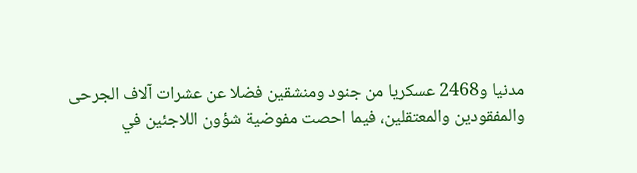مدنيا و2468 عسكريا من جنود ومنشقين فضلا عن عشرات آلاف الجرحى
والمفقودين والمعتقلين، فيما احصت مفوضية شؤون اللاجئين في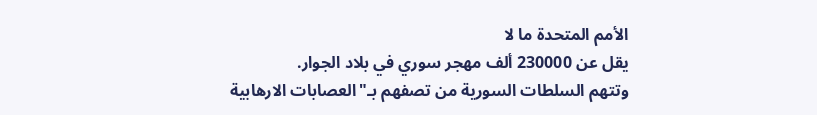الأمم المتحدة ما لا
يقل عن 230000 ألف مهجر سوري في بلاد الجوار.
وتتهم السلطات السورية من تصفهم بـ"العصابات الارهابية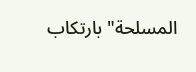المسلحة" بارتكاب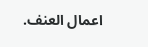اعمال العنف.